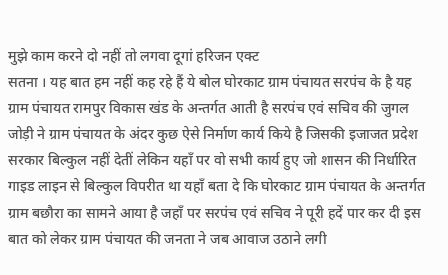मुझे काम करने दो नहीं तो लगवा दूगां हरिजन एक्ट
सतना । यह बात हम नहीं कह रहे हैं ये बोल घोरकाट ग्राम पंचायत सरपंच के है यह ग्राम पंचायत रामपुर विकास खंड के अन्तर्गत आती है सरपंच एवं सचिव की जुगल जोड़ी ने ग्राम पंचायत के अंदर कुछ ऐसे निर्माण कार्य किये है जिसकी इजाजत प्रदेश सरकार बिल्कुल नहीं देतीं लेकिन यहाँ पर वो सभी कार्य हुए जो शासन की निर्धारित गाइड लाइन से बिल्कुल विपरीत था यहाँ बता दे कि घोरकाट ग्राम पंचायत के अन्तर्गत ग्राम बछौरा का सामने आया है जहाँ पर सरपंच एवं सचिव ने पूरी हदें पार कर दी इस बात को लेकर ग्राम पंचायत की जनता ने जब आवाज उठाने लगी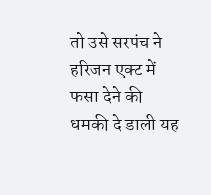तो उसे सरपंच ने हरिजन एक्ट में फसा देने की धमकी दे डाली यह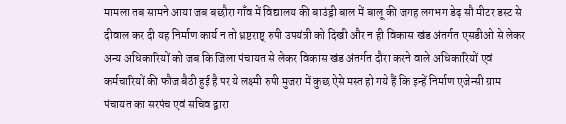मामला तब सामने आया जब बछौरा गाँव में विद्यालय की बाउंड्री बाल में बालू की जगह लगभग डेढ़ सौ मीटर डस्ट से दीवाल कर दी यह निर्माण कार्य न तो ध्रष्टराष्ट् रुपी उपयंत्री को दिखी और न ही विकास खंड अंतर्गत एसडीओ से लेकर अन्य अधिकारियों को जब कि जिला पंचायत से लेकर विकास खंड अंतर्गत दौरा करने वाले अधिकारियों एवं कर्मचारियों की फौज बैठी हुई है पर ये लक्ष्मी रुपी मुजरा में कुछ ऐसे मस्त हो गये हैं कि इन्हें निर्माण एजेन्सी ग्राम पंचायत का सरपंच एवं सचिव द्वारा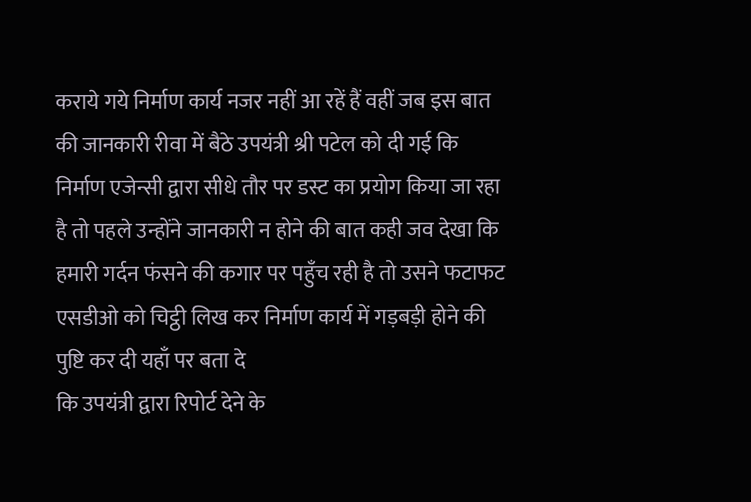कराये गये निर्माण कार्य नजर नहीं आ रहें हैं वहीं जब इस बात की जानकारी रीवा में बैठे उपयंत्री श्री पटेल को दी गई कि निर्माण एजेन्सी द्वारा सीधे तौर पर डस्ट का प्रयोग किया जा रहा है तो पहले उन्होंने जानकारी न होने की बात कही जव देखा कि हमारी गर्दन फंसने की कगार पर पहुँच रही है तो उसने फटाफट एसडीओ को चिट्ठी लिख कर निर्माण कार्य में गड़बड़ी होने की पुष्टि कर दी यहाँ पर बता दे
कि उपयंत्री द्वारा रिपोर्ट देने के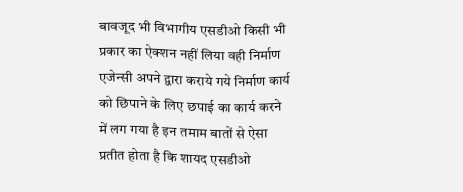बावजूद भी विभागीय एसडीओ किसी भी प्रकार का ऐक्शन नहीं लिया वही निर्माण एजेन्सी अपने द्वारा कराये गये निर्माण कार्य को छिपाने के लिए छपाई का कार्य करने में लग गया है इन तमाम बातों से ऐसा प्रतीत होता है कि शायद एसडीओ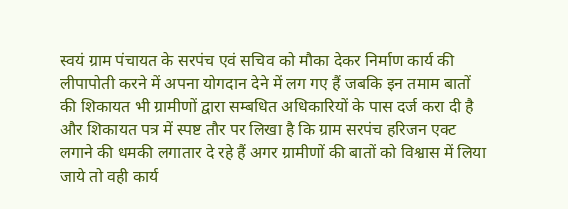स्वयं ग्राम पंचायत के सरपंच एवं सचिव को मौका देकर निर्माण कार्य की लीपापोती करने में अपना योगदान देने में लग गए हैं जबकि इन तमाम बातों की शिकायत भी ग्रामीणों द्वारा सम्बधित अधिकारियों के पास दर्ज करा दी है और शिकायत पत्र में स्पष्ट तौर पर लिखा है कि ग्राम सरपंच हरिजन एक्ट लगाने की धमकी लगातार दे रहे हैं अगर ग्रामीणों की बातों को विश्वास में लिया जाये तो वही कार्य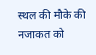स्थल की मौके की नजाकत को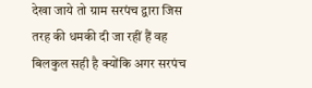देखा जाये तो ग्राम सरपंच द्वारा जिस तरह की धमकी दी जा रहीं हैं वह बिलकुल सही है क्योंकि अगर सरपंच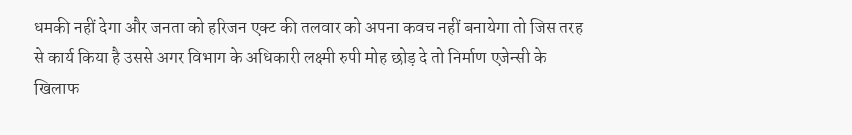धमकी नहीं देगा और जनता को हरिजन एक्ट की तलवार को अपना कवच नहीं बनायेगा तो जिस तरह से कार्य किया है उससे अगर विभाग के अधिकारी लक्ष्मी रुपी मोह छोड़ दे तो निर्माण एजेन्सी के खिलाफ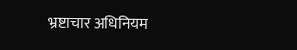भ्रष्टाचार अधिनियम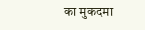का मुकदमा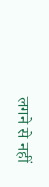लगने से नहीं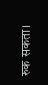रुक सकता।